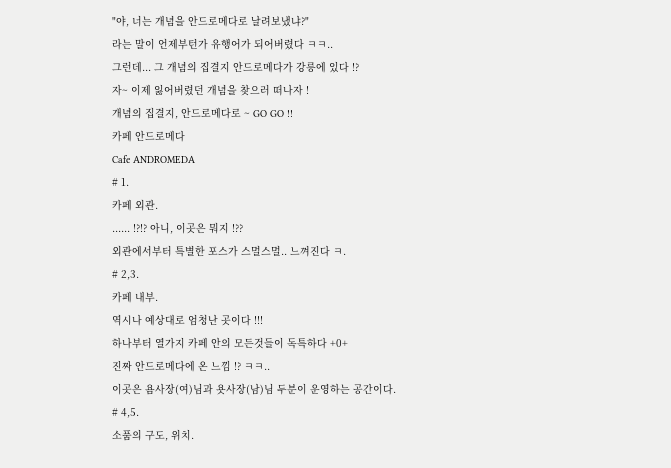"야, 너는 개념을 안드로메다로 날려보냈냐?"
라는 말이 언제부턴가 유행어가 되어버렸다 ㅋㅋ..
그런데... 그 개념의 집결지 안드로메다가 강릉에 있다 !?
자~ 이제 잃어버렸던 개념을 찾으러 떠나자 !
개념의 집결지, 안드로메다로 ~ GO GO !!
카페 안드로메다
Cafe ANDROMEDA
# 1.
카페 외관.
...... !?!? 아니, 이곳은 뭐지 !??
외관에서부터 특별한 포스가 스멀스멀.. 느껴진다 ㅋ.
# 2,3.
카페 내부.
역시나 예상대로 엄청난 곳이다 !!!
하나부터 열가지 카페 안의 모든것들이 독특하다 +0+
진짜 안드로메다에 온 느낌 !? ㅋㅋ..
이곳은 욤사장(여)님과 욧사장(남)님 두분이 운영하는 공간이다.
# 4,5.
소품의 구도, 위치.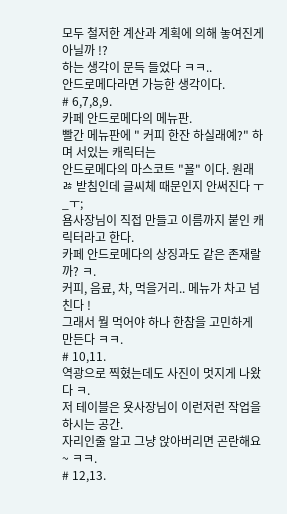모두 철저한 계산과 계획에 의해 놓여진게 아닐까 !?
하는 생각이 문득 들었다 ㅋㅋ..
안드로메다라면 가능한 생각이다.
# 6,7,8,9.
카페 안드로메다의 메뉴판.
빨간 메뉴판에 " 커피 한잔 하실래예?" 하며 서있는 캐릭터는
안드로메다의 마스코트 "꾤" 이다. 원래 ㅀ 받침인데 글씨체 때문인지 안써진다 ㅜ_ㅜ;
욤사장님이 직접 만들고 이름까지 붙인 캐릭터라고 한다.
카페 안드로메다의 상징과도 같은 존재랄까? ㅋ.
커피, 음료, 차, 먹을거리.. 메뉴가 차고 넘친다 !
그래서 뭘 먹어야 하나 한참을 고민하게 만든다 ㅋㅋ.
# 10,11.
역광으로 찍혔는데도 사진이 멋지게 나왔다 ㅋ.
저 테이블은 욧사장님이 이런저런 작업을 하시는 공간.
자리인줄 알고 그냥 앉아버리면 곤란해요~ ㅋㅋ.
# 12,13.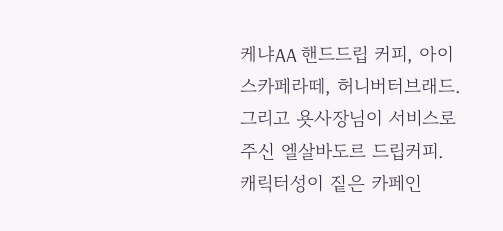케냐AA 핸드드립 커피, 아이스카페라떼, 허니버터브래드.
그리고 욧사장님이 서비스로 주신 엘살바도르 드립커피.
캐릭터성이 짙은 카페인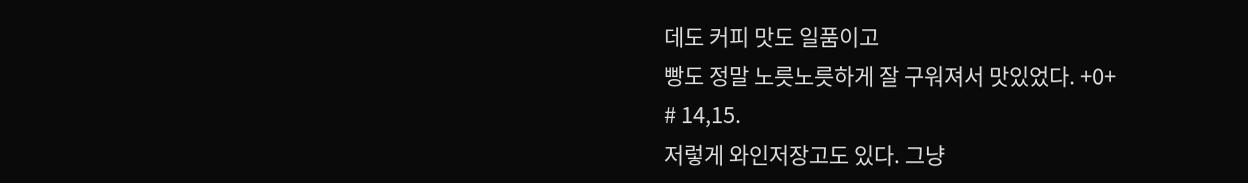데도 커피 맛도 일품이고
빵도 정말 노릇노릇하게 잘 구워져서 맛있었다. +0+
# 14,15.
저렇게 와인저장고도 있다. 그냥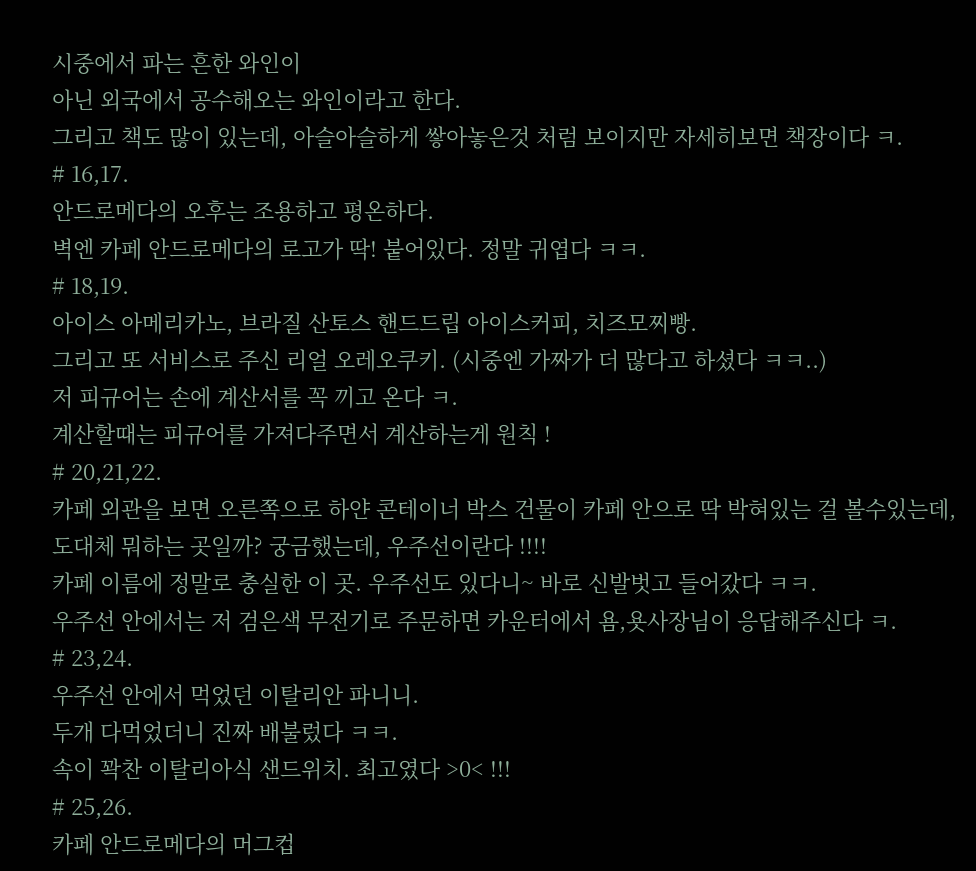시중에서 파는 흔한 와인이
아닌 외국에서 공수해오는 와인이라고 한다.
그리고 책도 많이 있는데, 아슬아슬하게 쌓아놓은것 처럼 보이지만 자세히보면 책장이다 ㅋ.
# 16,17.
안드로메다의 오후는 조용하고 평온하다.
벽엔 카페 안드로메다의 로고가 딱! 붙어있다. 정말 귀엽다 ㅋㅋ.
# 18,19.
아이스 아메리카노, 브라질 산토스 핸드드립 아이스커피, 치즈모찌빵.
그리고 또 서비스로 주신 리얼 오레오쿠키. (시중엔 가짜가 더 많다고 하셨다 ㅋㅋ..)
저 피규어는 손에 계산서를 꼭 끼고 온다 ㅋ.
계산할때는 피규어를 가져다주면서 계산하는게 원칙 !
# 20,21,22.
카페 외관을 보면 오른쪽으로 하얀 콘테이너 박스 건물이 카페 안으로 딱 박혀있는 걸 볼수있는데,
도대체 뭐하는 곳일까? 궁금했는데, 우주선이란다 !!!!
카페 이름에 정말로 충실한 이 곳. 우주선도 있다니~ 바로 신발벗고 들어갔다 ㅋㅋ.
우주선 안에서는 저 검은색 무전기로 주문하면 카운터에서 욤,욧사장님이 응답해주신다 ㅋ.
# 23,24.
우주선 안에서 먹었던 이탈리안 파니니.
두개 다먹었더니 진짜 배불렀다 ㅋㅋ.
속이 꽉찬 이탈리아식 샌드위치. 최고였다 >0< !!!
# 25,26.
카페 안드로메다의 머그컵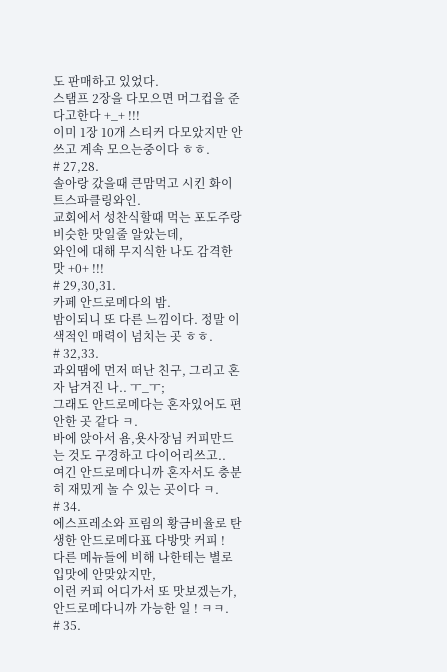도 판매하고 있었다.
스탬프 2장을 다모으면 머그컵을 준다고한다 +_+ !!!
이미 1장 10개 스티커 다모았지만 안쓰고 계속 모으는중이다 ㅎㅎ.
# 27,28.
솔아랑 갔을때 큰맘먹고 시킨 화이트스파클링와인.
교회에서 성찬식할때 먹는 포도주랑 비슷한 맛일줄 알았는데,
와인에 대해 무지식한 나도 감격한 맛 +0+ !!!
# 29,30,31.
카페 안드로메다의 밤.
밤이되니 또 다른 느낌이다. 정말 이색적인 매력이 넘치는 곳 ㅎㅎ.
# 32,33.
과외땜에 먼저 떠난 친구, 그리고 혼자 남겨진 나.. ㅜ_ㅜ;
그래도 안드로메다는 혼자있어도 편안한 곳 같다 ㅋ.
바에 앉아서 욤,욧사장님 커피만드는 것도 구경하고 다이어리쓰고..
여긴 안드로메다니까 혼자서도 충분히 재밌게 놀 수 있는 곳이다 ㅋ.
# 34.
에스프레소와 프림의 황금비율로 탄생한 안드로메다표 다방맛 커피 !
다른 메뉴들에 비해 나한테는 별로 입맛에 안맞았지만,
이런 커피 어디가서 또 맛보겠는가, 안드로메다니까 가능한 일 ! ㅋㅋ.
# 35.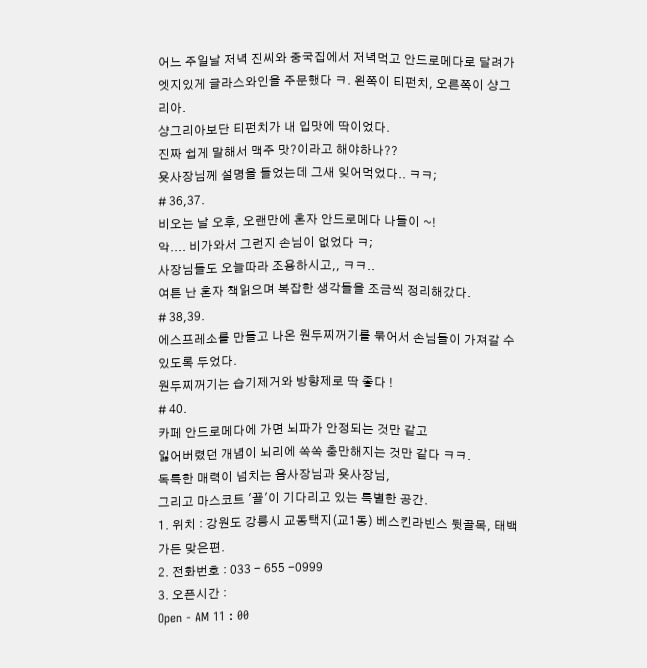어느 주일날 저녁 진씨와 중국집에서 저녁먹고 안드로메다로 달려가
엣지있게 글라스와인을 주문했다 ㅋ. 왼쪽이 티펀치, 오른쪽이 샹그리아.
샹그리아보단 티펀치가 내 입맛에 딱이었다.
진짜 쉽게 말해서 맥주 맛?이라고 해야하나??
욧사장님께 설명을 들었는데 그새 잊어먹었다.. ㅋㅋ;
# 36,37.
비오는 날 오후, 오랜만에 혼자 안드로메다 나들이 ~!
악.... 비가와서 그런지 손님이 없었다 ㅋ;
사장님들도 오늘따라 조용하시고,, ㅋㅋ..
여튼 난 혼자 책읽으며 복잡한 생각들을 조금씩 정리해갔다.
# 38,39.
에스프레소를 만들고 나온 원두찌꺼기를 묶어서 손님들이 가져갈 수 있도록 두었다.
원두찌꺼기는 습기제거와 방향제로 딱 좋다 !
# 40.
카페 안드로메다에 가면 뇌파가 안정되는 것만 같고
잃어버렸던 개념이 뇌리에 쏙쏙 충만해지는 것만 같다 ㅋㅋ.
독특한 매력이 넘치는 욤사장님과 욧사장님,
그리고 마스코트 '꾤'이 기다리고 있는 특별한 공간.
1. 위치 : 강원도 강릉시 교동택지(교1동) 베스킨라빈스 뒷골목, 태백가든 맞은편.
2. 전화번호 : 033 - 655 -0999
3. 오픈시간 :
Open - AM 11 : 00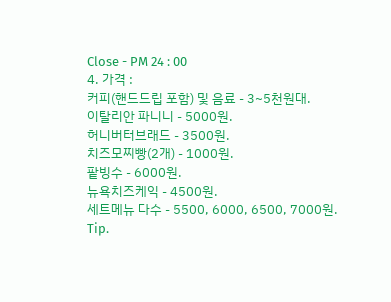Close - PM 24 : 00
4. 가격 :
커피(핸드드립 포함) 및 음료 - 3~5천원대.
이탈리안 파니니 - 5000원.
허니버터브래드 - 3500원.
치즈모찌빵(2개) - 1000원.
팥빙수 - 6000원.
뉴욕치즈케익 - 4500원.
세트메뉴 다수 - 5500, 6000, 6500, 7000원.
Tip.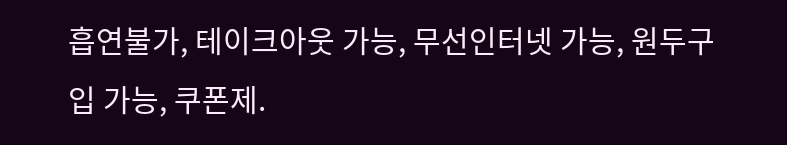흡연불가, 테이크아웃 가능, 무선인터넷 가능, 원두구입 가능, 쿠폰제.